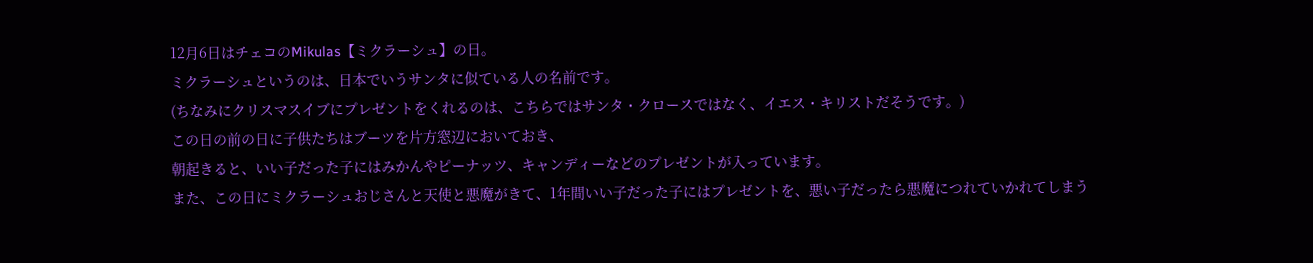12月6日はチェコのMikulas【ミクラーシュ】の日。
ミクラーシュというのは、日本でいうサンタに似ている人の名前です。
(ちなみにクリスマスイブにプレゼントをくれるのは、こちらではサンタ・クロースではなく、イエス・キリストだそうです。)
この日の前の日に子供たちはブーツを片方窓辺においておき、
朝起きると、いい子だった子にはみかんやピーナッツ、キャンディーなどのプレゼントが入っています。
また、この日にミクラーシュおじさんと天使と悪魔がきて、1年間いい子だった子にはプレゼントを、悪い子だったら悪魔につれていかれてしまう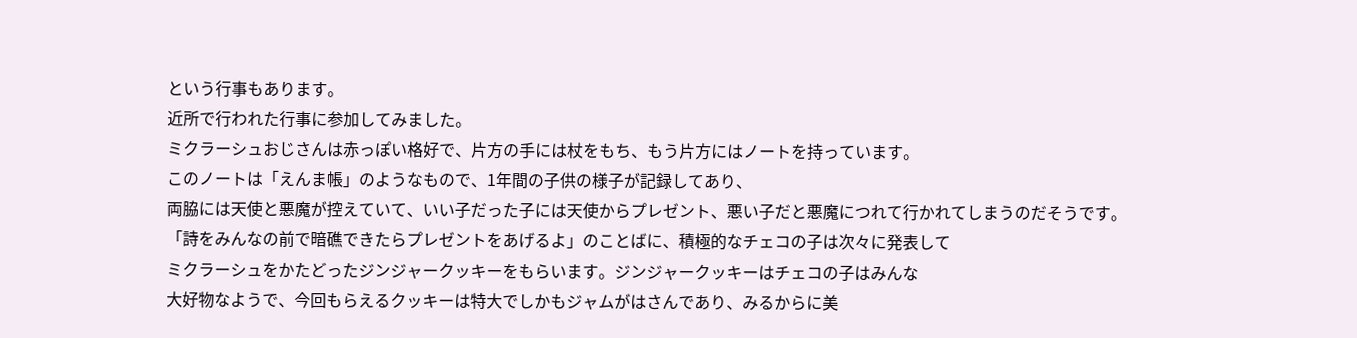という行事もあります。
近所で行われた行事に参加してみました。
ミクラーシュおじさんは赤っぽい格好で、片方の手には杖をもち、もう片方にはノートを持っています。
このノートは「えんま帳」のようなもので、1年間の子供の様子が記録してあり、
両脇には天使と悪魔が控えていて、いい子だった子には天使からプレゼント、悪い子だと悪魔につれて行かれてしまうのだそうです。
「詩をみんなの前で暗礁できたらプレゼントをあげるよ」のことばに、積極的なチェコの子は次々に発表して
ミクラーシュをかたどったジンジャークッキーをもらいます。ジンジャークッキーはチェコの子はみんな
大好物なようで、今回もらえるクッキーは特大でしかもジャムがはさんであり、みるからに美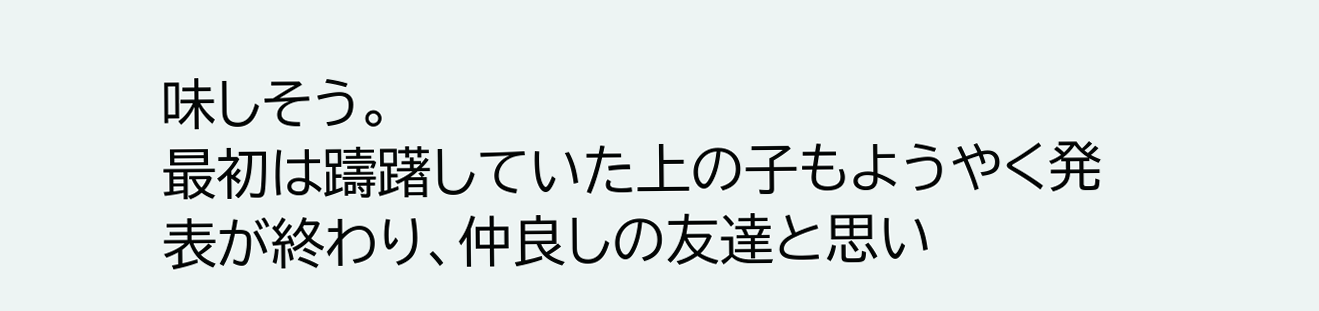味しそう。
最初は躊躇していた上の子もようやく発表が終わり、仲良しの友達と思い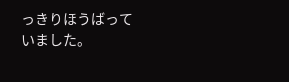っきりほうばっていました。